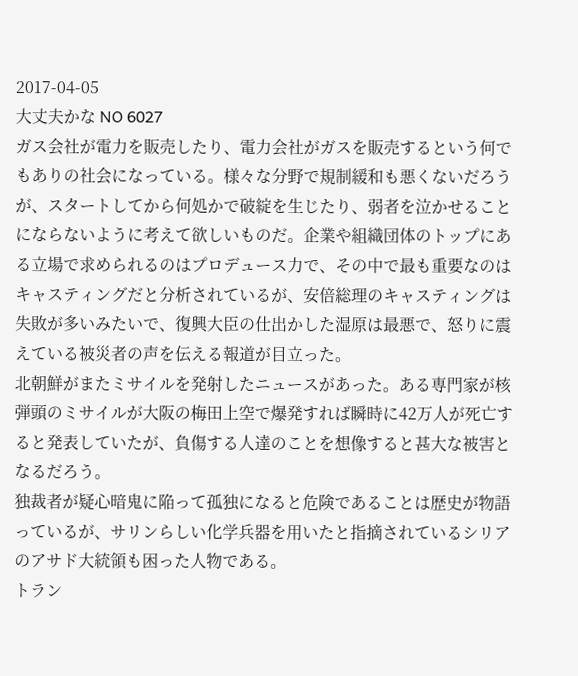2017-04-05
大丈夫かな NO 6027
ガス会社が電力を販売したり、電力会社がガスを販売するという何でもありの社会になっている。様々な分野で規制緩和も悪くないだろうが、スタートしてから何処かで破綻を生じたり、弱者を泣かせることにならないように考えて欲しいものだ。企業や組織団体のトップにある立場で求められるのはプロデュース力で、その中で最も重要なのはキャスティングだと分析されているが、安倍総理のキャスティングは失敗が多いみたいで、復興大臣の仕出かした湿原は最悪で、怒りに震えている被災者の声を伝える報道が目立った。
北朝鮮がまたミサイルを発射したニュースがあった。ある専門家が核弾頭のミサイルが大阪の梅田上空で爆発すれば瞬時に42万人が死亡すると発表していたが、負傷する人達のことを想像すると甚大な被害となるだろう。
独裁者が疑心暗鬼に陥って孤独になると危険であることは歴史が物語っているが、サリンらしい化学兵器を用いたと指摘されているシリアのアサド大統領も困った人物である。
トラン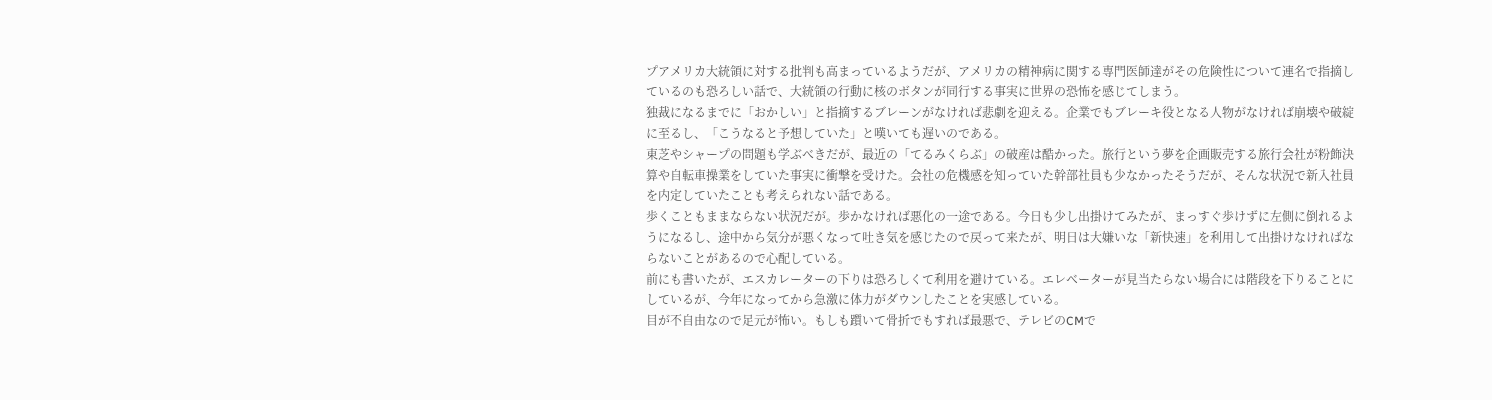プアメリカ大統領に対する批判も高まっているようだが、アメリカの精神病に関する専門医師達がその危険性について連名で指摘しているのも恐ろしい話で、大統領の行動に核のボタンが同行する事実に世界の恐怖を感じてしまう。
独裁になるまでに「おかしい」と指摘するブレーンがなければ悲劇を迎える。企業でもブレーキ役となる人物がなければ崩壊や破綻に至るし、「こうなると予想していた」と嘆いても遅いのである。
東芝やシャープの問題も学ぶべきだが、最近の「てるみくらぶ」の破産は酷かった。旅行という夢を企画販売する旅行会社が粉飾決算や自転車操業をしていた事実に衝撃を受けた。会社の危機感を知っていた幹部社員も少なかったそうだが、そんな状況で新入社員を内定していたことも考えられない話である。
歩くこともままならない状況だが。歩かなければ悪化の一途である。今日も少し出掛けてみたが、まっすぐ歩けずに左側に倒れるようになるし、途中から気分が悪くなって吐き気を感じたので戻って来たが、明日は大嫌いな「新快速」を利用して出掛けなければならないことがあるので心配している。
前にも書いたが、エスカレーターの下りは恐ろしくて利用を避けている。エレベーターが見当たらない場合には階段を下りることにしているが、今年になってから急激に体力がダウンしたことを実感している。
目が不自由なので足元が怖い。もしも躓いて骨折でもすれば最悪で、テレビのCMで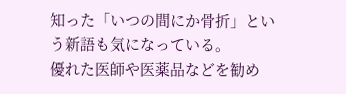知った「いつの間にか骨折」という新語も気になっている。
優れた医師や医薬品などを勧め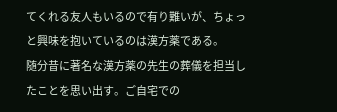てくれる友人もいるので有り難いが、ちょっと興味を抱いているのは漢方薬である。
随分昔に著名な漢方薬の先生の葬儀を担当したことを思い出す。ご自宅での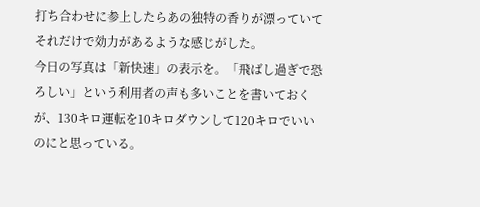打ち合わせに参上したらあの独特の香りが漂っていてそれだけで効力があるような感じがした。
今日の写真は「新快速」の表示を。「飛ばし過ぎで恐ろしい」という利用者の声も多いことを書いておくが、130キロ運転を10キロダウンして120キロでいいのにと思っている。